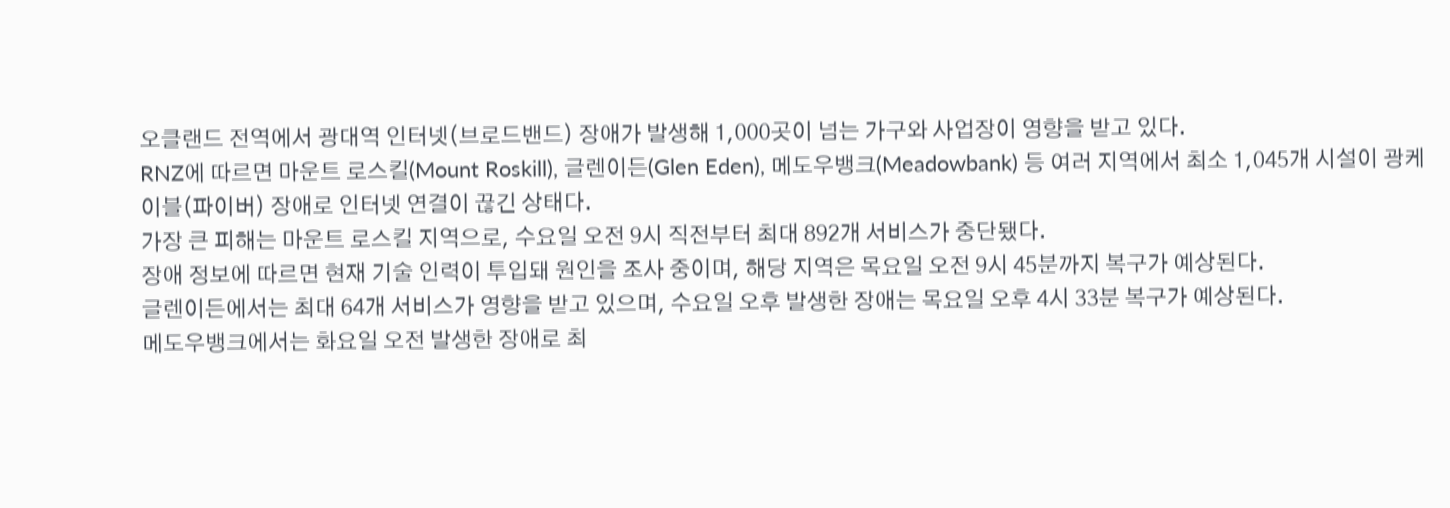오클랜드 전역에서 광대역 인터넷(브로드밴드) 장애가 발생해 1,000곳이 넘는 가구와 사업장이 영향을 받고 있다.
RNZ에 따르면 마운트 로스킬(Mount Roskill), 글렌이든(Glen Eden), 메도우뱅크(Meadowbank) 등 여러 지역에서 최소 1,045개 시설이 광케이블(파이버) 장애로 인터넷 연결이 끊긴 상태다.
가장 큰 피해는 마운트 로스킬 지역으로, 수요일 오전 9시 직전부터 최대 892개 서비스가 중단됐다.
장애 정보에 따르면 현재 기술 인력이 투입돼 원인을 조사 중이며, 해당 지역은 목요일 오전 9시 45분까지 복구가 예상된다.
글렌이든에서는 최대 64개 서비스가 영향을 받고 있으며, 수요일 오후 발생한 장애는 목요일 오후 4시 33분 복구가 예상된다.
메도우뱅크에서는 화요일 오전 발생한 장애로 최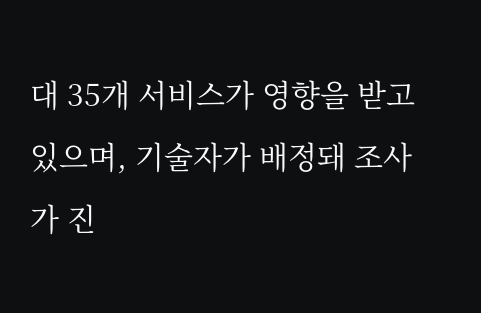대 35개 서비스가 영향을 받고 있으며, 기술자가 배정돼 조사가 진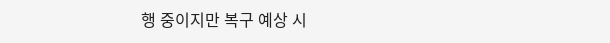행 중이지만 복구 예상 시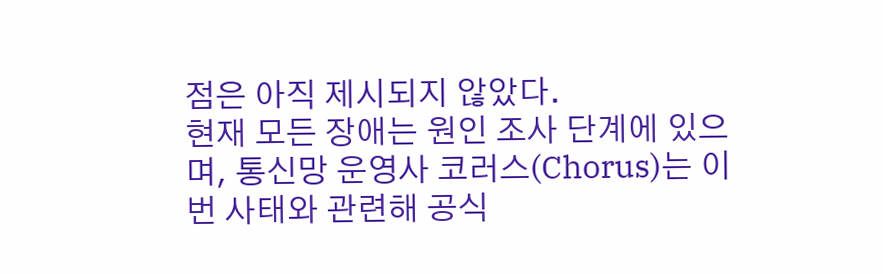점은 아직 제시되지 않았다.
현재 모든 장애는 원인 조사 단계에 있으며, 통신망 운영사 코러스(Chorus)는 이번 사태와 관련해 공식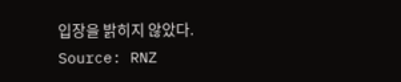입장을 밝히지 않았다.
Source: RNZ